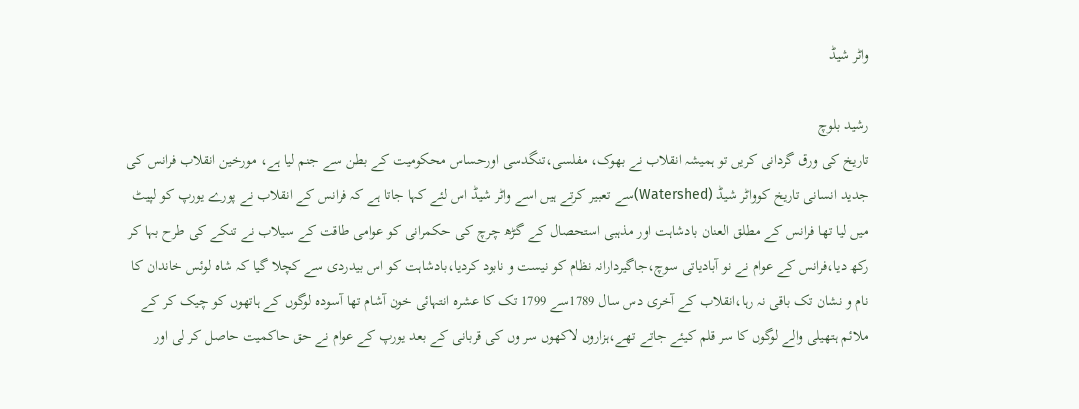واٹر شیڈ

رشید بلوچ
تاریخ کی ورق گردانی کریں تو ہمیشہ انقلاب نے بھوک، مفلسی،تنگدسی اورحساس محکومیت کے بطن سے جنم لیا ہے، مورخین انقلاب فرانس کی جدید انسانی تاریخ کوواٹر شیڈ (Watershed)سے تعبیر کرتے ہیں اسے واٹر شیڈ اس لئے کہا جاتا ہے کہ فرانس کے انقلاب نے پورے یورپ کو لپیٹ میں لیا تھا فرانس کے مطلق العنان بادشاہت اور مذہبی استحصال کے گڑھ چرچ کی حکمرانی کو عوامی طاقت کے سیلاب نے تنکے کی طرح بہا کر رکھ دیا،فرانس کے عوام نے نو آبادیاتی سوچ،جاگیردارانہ نظام کو نیست و نابود کردیا،بادشاہت کو اس بیدردی سے کچلا گیا کہ شاہ لوئس خاندان کا نام و نشان تک باقی نہ رہا،انقلاب کے آخری دس سال 1789سے 1799 تک کا عشرہ انتہائی خون آشام تھا آسودہ لوگوں کے ہاتھوں کو چیک کر کے ملائم ہتھیلی والے لوگوں کا سر قلم کیئے جاتے تھے،ہزاروں لاکھوں سر وں کی قربانی کے بعد یورپ کے عوام نے حق حاکمیت حاصل کر لی اور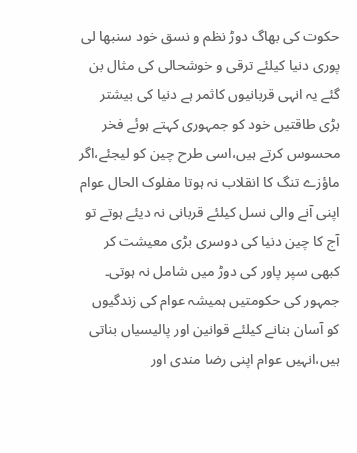حکوت کی بھاگ دوڑ نظم و نسق خود سنبھا لی پوری دنیا کیلئے ترقی و خوشحالی کی مثال بن گئے یہ انہی قربانیوں کاثمر ہے دنیا کی بیشتر بڑی طاقتیں خود کو جمہوری کہتے ہوئے فخر محسوس کرتے ہیں،اسی طرح چین کو لیجئے،اگر ماؤزے تنگ کا انقلاب نہ ہوتا مفلوک الحال عوام اپنی آنے والی نسل کیلئے قربانی نہ دیئے ہوتے تو آج کا چین دنیا کی دوسری بڑی معیشت کر کبھی سپر پاور کی دوڑ میں شامل نہ ہوتی۔
جمہور کی حکومتیں ہمیشہ عوام کی زندگیوں کو آسان بنانے کیلئے قوانین اور پالیسیاں بناتی ہیں،انہیں عوام اپنی رضا مندی اور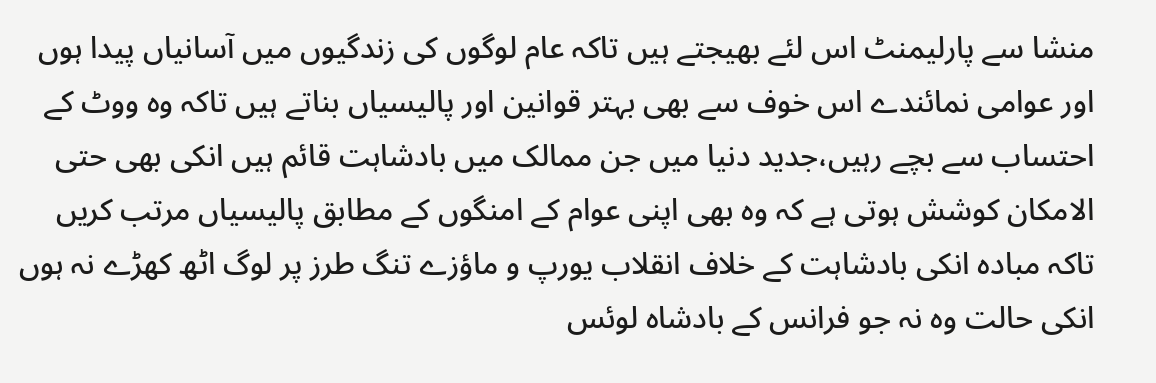منشا سے پارلیمنٹ اس لئے بھیجتے ہیں تاکہ عام لوگوں کی زندگیوں میں آسانیاں پیدا ہوں اور عوامی نمائندے اس خوف سے بھی بہتر قوانین اور پالیسیاں بناتے ہیں تاکہ وہ ووٹ کے احتساب سے بچے رہیں،جدید دنیا میں جن ممالک میں بادشاہت قائم ہیں انکی بھی حتی الامکان کوشش ہوتی ہے کہ وہ بھی اپنی عوام کے امنگوں کے مطابق پالیسیاں مرتب کریں تاکہ مبادہ انکی بادشاہت کے خلاف انقلاب یورپ و ماؤزے تنگ طرز پر لوگ اٹھ کھڑے نہ ہوں انکی حالت وہ نہ جو فرانس کے بادشاہ لوئس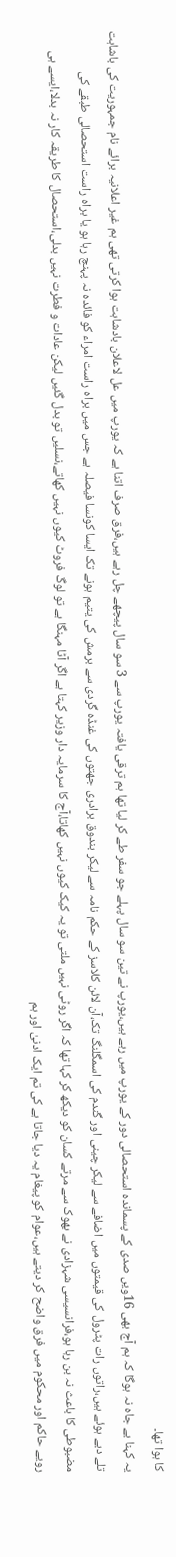کا ہوا تھا۔
یہ کہنا بے جاہ نہ ہوگا کہ ہم آج بھی 16ویں صدی کے پسماندہ استحصالی دور کے یورپ میں رہے ہیں،یورپ نے تین سو سال پہلے جو سفر طے کر لیا تھا ہم ترقی یافتہ یورپ سے 3 سو سال پیچھے چل رہے ہیں،فرق صرف اتنا ہے کہ یورپ میں عل لاعلان بادشاہت ہوا کرتی تھی ہم غیر اعلانیہ برائے نام جمہوریت کی باشاہت تلے دبے ہوئے ہیں،راتوں رات پٹرول کی قیمتوں میں اضافے سے لیکر چینی اور گندم کی اسمگلنگ تک،آن لائن کلاسز کے حکم نامہ سے لیکر بندوق برادری جھتوں کی غنڈہ گردی سے برمش کی یتیم ہونے تک ایسا کونسا فیصلہ ہے جس میں براہ راست امراء کو فائدہ نہ پہنچ رہا ہو یا براہ راست استحصالی طبقے کی مضبوطی کا باعث نہ بن رہا ہو،فرانسیسی شہزادی نے بھوک سے مرتے کسان کو دیکھ کر کہا تھا کہ اگر روٹی نہیں ملتی تو یہ کیک کیوں نہیں کھاتا،آج کا سرمایہ دار وزیر کہتا ہے اگر آٹا مہنگا ہے تو لوگ فروٹ کیوں نہیں کھاتے،نسلیں تو بدل گئیں لیکن عادات و فطرت نہیں بدلی،استحصال کا طریقہ کار نہ بدلا،ایسے ہی رویے حاکم اور محکوم میں فرق واضح کر دیتے ہیں،عوام کو پیغام یہ دیا جاتا ہے کی تم ایک ادنیٰ اور ہم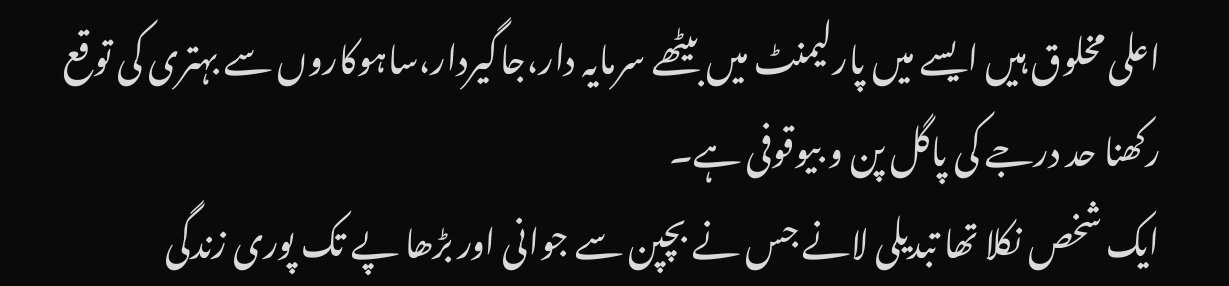اعلی مخلوق ہیں ایسے میں پارلیمنٹ میں بیٹھے سرمایہ دار،جاگیردار،ساہوکاروں سے بہتری کی توقع رکھنا حد درجے کی پاگل پن و بیوقوفی ہے۔
ایک شخص نکلا تھا تبدیلی لانے جس نے بچپن سے جوانی اور بڑھا پے تک پوری زندگی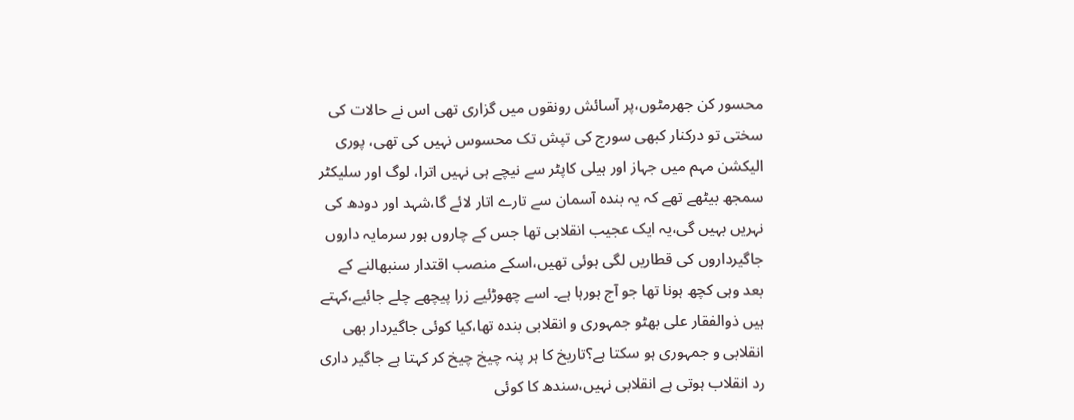محسور کن جھرمٹوں،پر آسائش رونقوں میں گزاری تھی اس نے حالات کی سختی تو درکنار کبھی سورج کی تپش تک محسوس نہیں کی تھی، پوری الیکشن مہم میں جہاز اور ہیلی کاپٹر سے نیچے ہی نہیں اترا، لوگ اور سلیکٹر سمجھ بیٹھے تھے کہ یہ بندہ آسمان سے تارے اتار لائے گا،شہد اور دودھ کی نہریں بہیں گی،یہ ایک عجیب انقلابی تھا جس کے چاروں ہور سرمایہ داروں جاگیرداروں کی قطاریں لگی ہوئی تھیں،اسکے منصب اقتدار سنبھالنے کے بعد وہی کچھ ہونا تھا جو آج ہورہا ہے۔ اسے چھوڑئیے زرا پیچھے چلے جائیے،کہتے ہیں ذوالفقار علی بھٹو جمہوری و انقلابی بندہ تھا،کیا کوئی جاگیردار بھی انقلابی و جمہوری ہو سکتا ہے؟تاریخ کا ہر پنہ چیخ چیخ کر کہتا ہے جاگیر داری رد انقلاب ہوتی ہے انقلابی نہیں،سندھ کا کوئی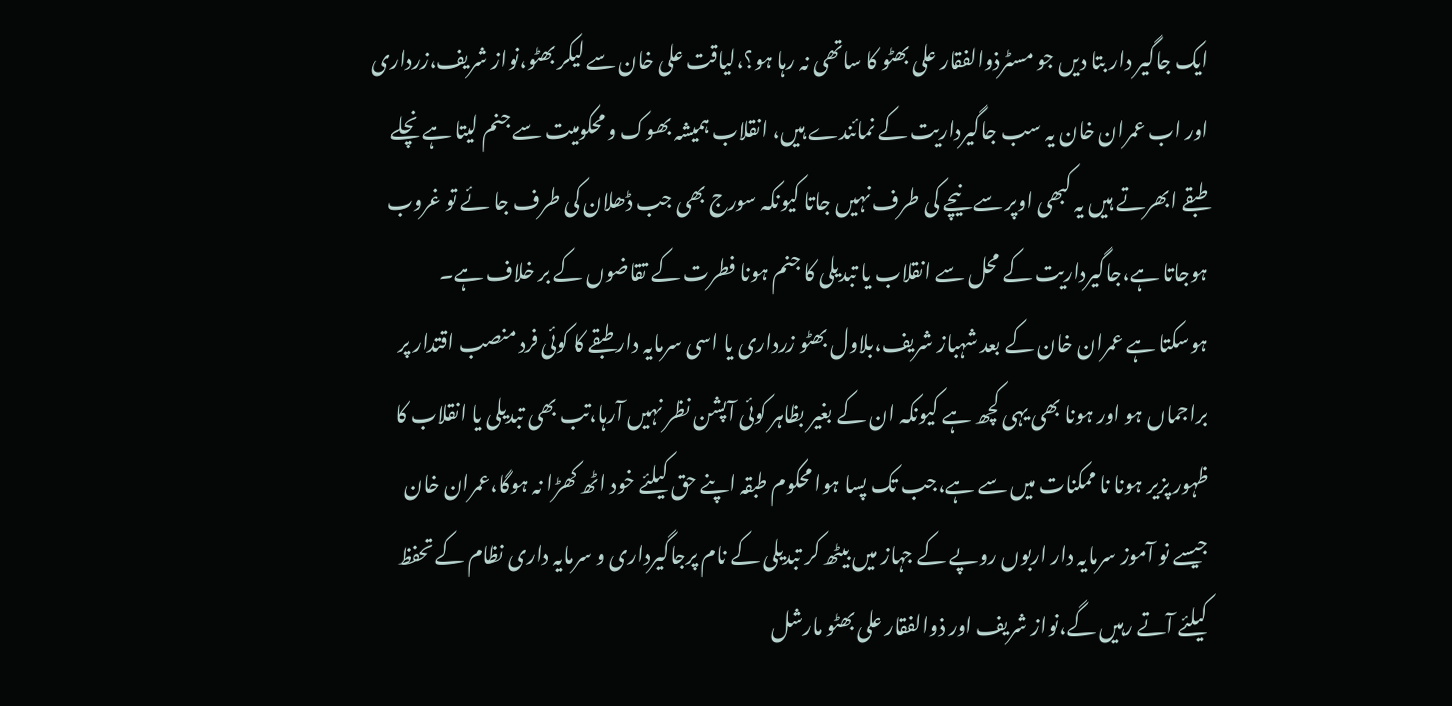ایک جاگیر دار بتا دیں جو مسٹرذوالفقار علی بھٹو کا ساتھی نہ رہا ہو؟،لیاقت علی خان سے لیکر بھٹو،نواز شریف،زرداری اور اب عمران خان یہ سب جاگیرداریت کے نمائندے ہیں، انقلاب ہمیشہ بھوک و محکومیت سے جنم لیتا ہے نچلے طبقے ابھرتے ہیں یہ کبھی اوپر سے نیچے کی طرف نہیں جاتا کیونکہ سورج بھی جب ڈھلان کی طرف جا ئے تو غروب ہوجاتا ہے،جاگیرداریت کے محل سے انقلاب یا تبدیلی کا جنم ہونا فطرت کے تقاضوں کے بر خلاف ہے۔
ہوسکتا ہے عمران خان کے بعد شہباز شریف،بلاول بھٹو زرداری یا اسی سرمایہ دار طبقے کا کوئی فرد منصب اقتدار پر براجماں ہو اور ہونا بھی یہی کچھ ہے کیونکہ ان کے بغیر بظاہر کوئی آپشن نظر نہیں آرہا،تب بھی تبدیلی یا انقلاب کا ظہور پزیر ہونا نا ممکنات میں سے ہے،جب تک پسا ہوا محکوم طبقہ اپنے حق کیلئے خود اٹھ کھڑا نہ ہوگا،عمران خان جیسے نو آموز سرمایہ دار اربوں روپے کے جہاز میں بیٹھ کر تبدیلی کے نام پرجاگیرداری و سرمایہ داری نظام کے تحفظ کیلئے آتے رہیں گے،نواز شریف اور ذوالفقار علی بھٹو مارشل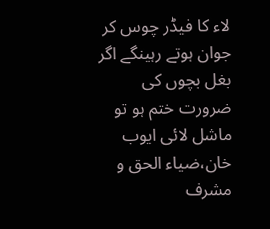لاء کا فیڈر چوس کر جوان ہوتے رہینگے اگر بغل بچوں کی ضرورت ختم ہو تو ماشل لائی ایوب خان،ضیاء الحق و مشرف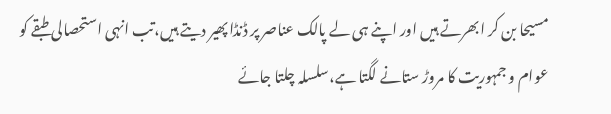مسیحا بن کر ابھرتے ہیں اور اپنے ہی لے پالک عناصر پر ڈنڈا پھیر دیتے ہیں،تب انہی استحصالی طبقے کو عوام و جمہوریت کا مروڑ ستانے لگتا ہے،سلسلہ چلتا جائے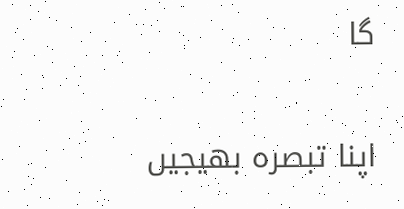گا

اپنا تبصرہ بھیجیں